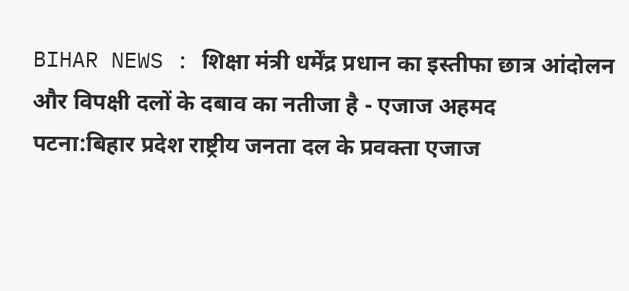BIHAR NEWS : शिक्षा मंत्री धर्मेंद्र प्रधान का इस्तीफा छात्र आंदोलन और विपक्षी दलों के दबाव का नतीजा है - एजाज अहमद
पटना:बिहार प्रदेश राष्ट्रीय जनता दल के प्रवक्ता एजाज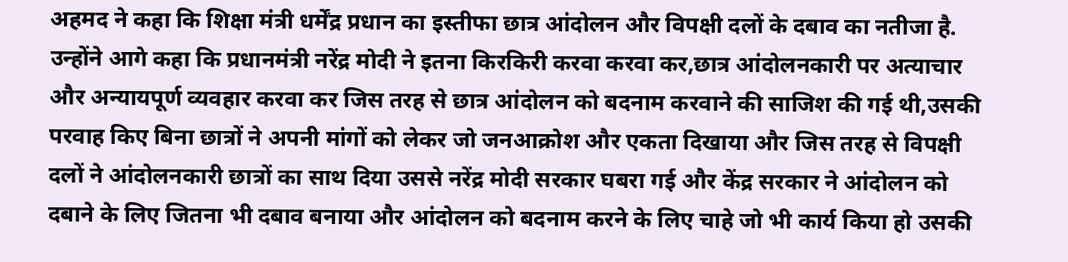अहमद ने कहा कि शिक्षा मंत्री धर्मेंद्र प्रधान का इस्तीफा छात्र आंदोलन और विपक्षी दलों के दबाव का नतीजा है.
उन्होंने आगे कहा कि प्रधानमंत्री नरेंद्र मोदी ने इतना किरकिरी करवा करवा कर,छात्र आंदोलनकारी पर अत्याचार और अन्यायपूर्ण व्यवहार करवा कर जिस तरह से छात्र आंदोलन को बदनाम करवाने की साजिश की गई थी,उसकी परवाह किए बिना छात्रों ने अपनी मांगों को लेकर जो जनआक्रोश और एकता दिखाया और जिस तरह से विपक्षी दलों ने आंदोलनकारी छात्रों का साथ दिया उससे नरेंद्र मोदी सरकार घबरा गई और केंद्र सरकार ने आंदोलन को दबाने के लिए जितना भी दबाव बनाया और आंदोलन को बदनाम करने के लिए चाहे जो भी कार्य किया हो उसकी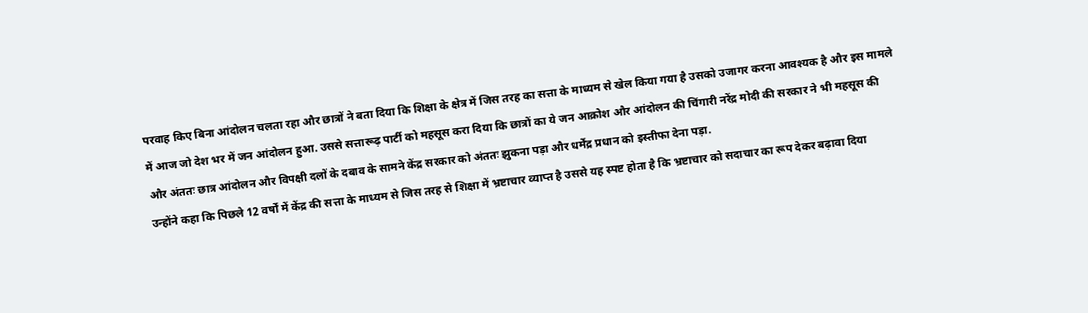परवाह किए बिना आंदोलन चलता रहा और छात्रों ने बता दिया कि शिक्षा के क्षेत्र में जिस तरह का सत्ता के माध्यम से खेल किया गया है उसको उजागर करना आवश्यक है और इस मामले में आज जो देश भर में जन आंदोलन हुआ. उससे सत्तारूढ़ पार्टी को महसूस करा दिया कि छात्रों का ये जन आक्रोश और आंदोलन की चिंगारी नरेंद्र मोदी की सरकार ने भी महसूस की और अंततः छात्र आंदोलन और विपक्षी दलों के दबाव के सामने केंद्र सरकार को अंततः झुकना पड़ा और धर्मेंद्र प्रधान को इस्तीफा देना पड़ा.
उन्होंने कहा कि पिछले 12 वर्षों में केंद्र की सत्ता के माध्यम से जिस तरह से शिक्षा में भ्रष्टाचार व्याप्त है उससे यह स्पष्ट होता है कि भ्रष्टाचार को सदाचार का रूप देकर बढ़ावा दिया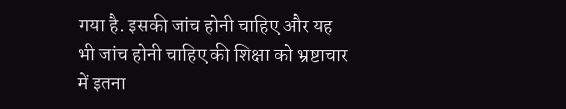गया है. इसकी जांच होनी चाहिए और यह भी जांच होनी चाहिए की शिक्षा को भ्रष्टाचार में इतना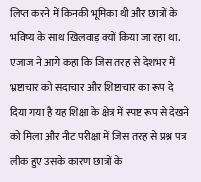लिप्त करने में किनकी भूमिका थी और छात्रों के भविष्य के साथ खिलवाड़ क्यों किया जा रहा था.
एजाज ने आगे कहा कि जिस तरह से देशभर में भ्रष्टाचार को सदाचार और शिष्टाचार का रूप दे दिया गया है यह शिक्षा के क्षेत्र में स्पष्ट रूप से देखने को मिला और नीट परीक्षा में जिस तरह से प्रश्न पत्र लीक हुए उसके कारण छात्रों के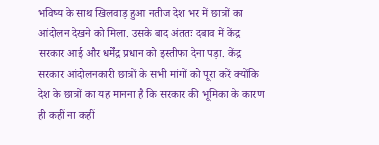भविष्य के साथ खिलवाड़ हुआ नतीज देश भर में छात्रों का आंदोलन देखने को मिला. उसके बाद अंततः दबाव में केंद्र सरकार आई और धर्मेंद्र प्रधान को इस्तीफा देना पड़ा. केंद्र सरकार आंदोलनकारी छात्रों के सभी मांगों को पूरा करें क्योंकि देश के छात्रों का यह मानना है कि सरकार की भूमिका के कारण ही कहीं ना कहीं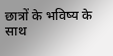छात्रों के भविष्य के साथ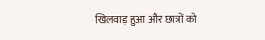खिलवाड़ हुआ और छात्रों को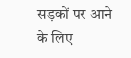सड़कों पर आने के लिए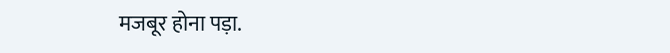मजबूर होना पड़ा.